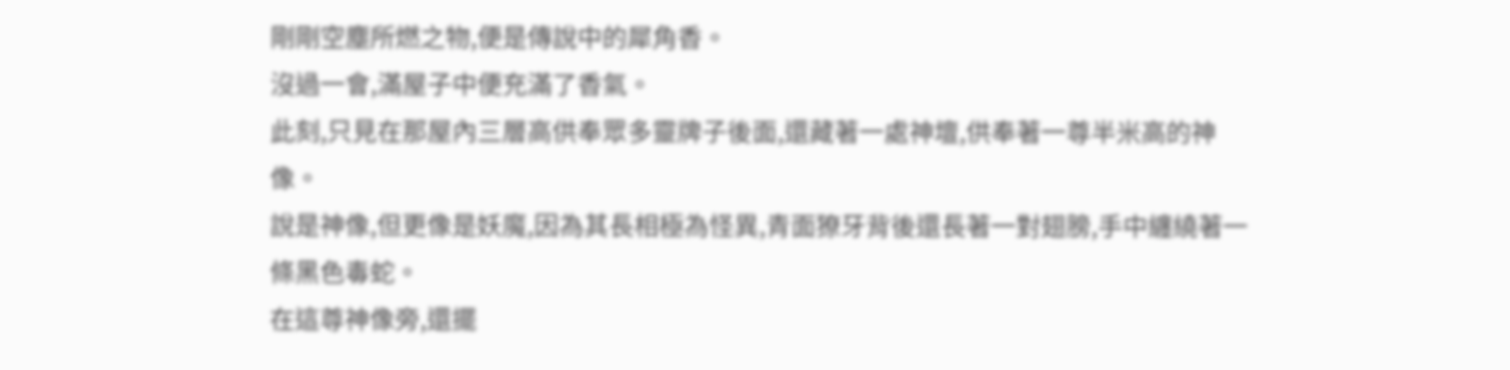剛剛空塵所燃之物,便是傳說中的犀角香。
沒過一會,滿屋子中便充滿了香氣。
此刻,只見在那屋內三層高供奉眾多靈牌子後面,還藏著一處神壇,供奉著一尊半米高的神像。
說是神像,但更像是妖魔,因為其長相極為怪異,青面獠牙背後還長著一對翅膀,手中纏繞著一條黑色毒蛇。
在這尊神像旁,還擺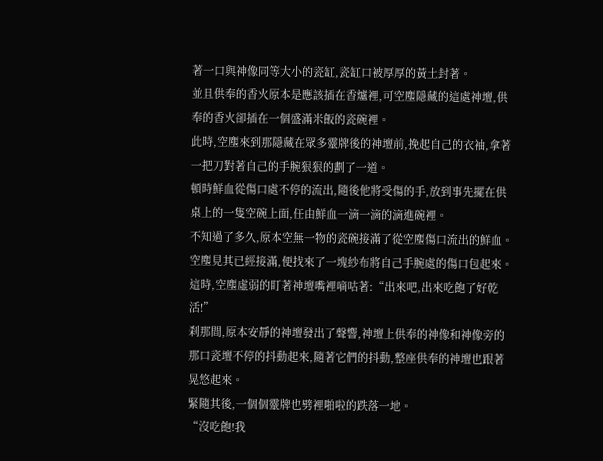著一口與神像同等大小的瓷缸,瓷缸口被厚厚的黃土封著。
並且供奉的香火原本是應該插在香爐裡,可空塵隱藏的這處神壇,供奉的香火卻插在一個盛滿米飯的瓷碗裡。
此時,空塵來到那隱藏在眾多靈牌後的神壇前,挽起自己的衣袖,拿著一把刀對著自己的手腕狠狠的劃了一道。
頓時鮮血從傷口處不停的流出,隨後他將受傷的手,放到事先擺在供桌上的一隻空碗上面,任由鮮血一滴一滴的滴進碗裡。
不知過了多久,原本空無一物的瓷碗接滿了從空塵傷口流出的鮮血。
空塵見其已經接滿,便找來了一塊紗布將自己手腕處的傷口包起來。
這時,空塵虛弱的盯著神壇嘴裡嘀咕著:“出來吧,出來吃飽了好乾活!”
刹那間,原本安靜的神壇發出了聲響,神壇上供奉的神像和神像旁的那口瓷壇不停的抖動起來,隨著它們的抖動,整座供奉的神壇也跟著晃悠起來。
緊隨其後,一個個靈牌也劈裡啪啦的跌落一地。
“沒吃飽!我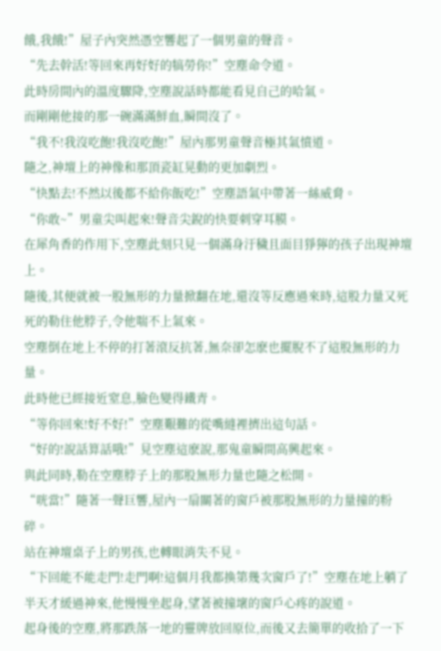餓,我餓!”屋子內突然憑空響起了一個男童的聲音。
“先去幹活!等回來再好好的犒勞你!”空塵命令道。
此時房間內的溫度驟降,空塵說話時都能看見自己的哈氣。
而剛剛他接的那一碗滿滿鮮血,瞬間沒了。
“我不!我沒吃飽!我沒吃飽!”屋內那男童聲音極其氣憤道。
隨之,神壇上的神像和那頂瓷缸晃動的更加劇烈。
“快點去!不然以後都不給你飯吃!”空塵語氣中帶著一絲威脅。
“你敢~”男童尖叫起來!聲音尖銳的快要刺穿耳膜。
在犀角香的作用下,空塵此刻只見一個滿身汙穢且面目猙獰的孩子出現神壇上。
隨後,其便就被一股無形的力量掀翻在地,還沒等反應過來時,這股力量又死死的勒住他脖子,令他喘不上氣來。
空塵倒在地上不停的打著滾反抗著,無奈卻怎麽也擺脫不了這股無形的力量。
此時他已經接近窒息,臉色變得鐵青。
“等你回來!好不好!”空塵艱難的從嘴縫裡擠出這句話。
“好的!說話算話哦!”見空塵這麽說,那鬼童瞬間高興起來。
與此同時,勒在空塵脖子上的那股無形力量也隨之松開。
“咣當!”隨著一聲巨響,屋內一扇關著的窗戶被那股無形的力量撞的粉碎。
站在神壇桌子上的男孩,也轉眼消失不見。
“下回能不能走門!走門啊!這個月我都換第幾次窗戶了!”空塵在地上躺了半天才緩過神來,他慢慢坐起身,望著被撞壞的窗戶心疼的說道。
起身後的空塵,將那跌落一地的靈牌放回原位,而後又去簡單的收拾了一下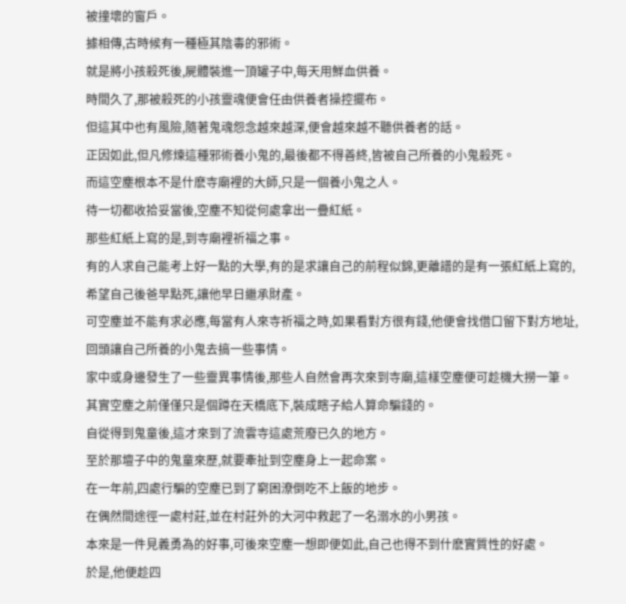被撞壞的窗戶。
據相傳,古時候有一種極其陰毒的邪術。
就是將小孩殺死後,屍體裝進一頂罐子中,每天用鮮血供養。
時間久了,那被殺死的小孩靈魂便會任由供養者操控擺布。
但這其中也有風險,隨著鬼魂怨念越來越深,便會越來越不聽供養者的話。
正因如此,但凡修煉這種邪術養小鬼的,最後都不得善終,皆被自己所養的小鬼殺死。
而這空塵根本不是什麽寺廟裡的大師,只是一個養小鬼之人。
待一切都收拾妥當後,空塵不知從何處拿出一疊紅紙。
那些紅紙上寫的是,到寺廟裡祈福之事。
有的人求自己能考上好一點的大學,有的是求讓自己的前程似錦,更離譜的是有一張紅紙上寫的,希望自己後爸早點死,讓他早日繼承財產。
可空塵並不能有求必應,每當有人來寺祈福之時,如果看對方很有錢,他便會找借口留下對方地址,回頭讓自己所養的小鬼去搞一些事情。
家中或身邊發生了一些靈異事情後,那些人自然會再次來到寺廟,這樣空塵便可趁機大撈一筆。
其實空塵之前僅僅只是個蹲在天橋底下,裝成瞎子給人算命騙錢的。
自從得到鬼童後,這才來到了流雲寺這處荒廢已久的地方。
至於那壇子中的鬼童來歷,就要牽扯到空塵身上一起命案。
在一年前,四處行騙的空塵已到了窮困潦倒吃不上飯的地步。
在偶然間途徑一處村莊,並在村莊外的大河中救起了一名溺水的小男孩。
本來是一件見義勇為的好事,可後來空塵一想即便如此,自己也得不到什麽實質性的好處。
於是,他便趁四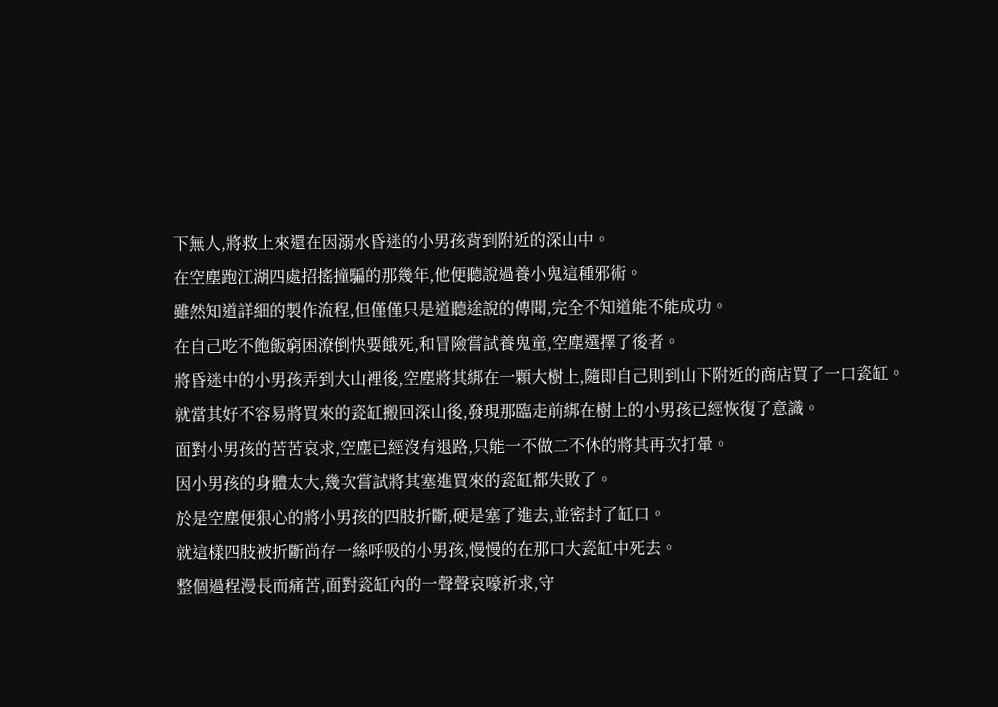下無人,將救上來還在因溺水昏迷的小男孩背到附近的深山中。
在空塵跑江湖四處招搖撞騙的那幾年,他便聽說過養小鬼這種邪術。
雖然知道詳細的製作流程,但僅僅只是道聽途說的傳聞,完全不知道能不能成功。
在自己吃不飽飯窮困潦倒快要餓死,和冒險嘗試養鬼童,空塵選擇了後者。
將昏迷中的小男孩弄到大山裡後,空塵將其綁在一顆大樹上,隨即自己則到山下附近的商店買了一口瓷缸。
就當其好不容易將買來的瓷缸搬回深山後,發現那臨走前綁在樹上的小男孩已經恢復了意識。
面對小男孩的苦苦哀求,空塵已經沒有退路,只能一不做二不休的將其再次打暈。
因小男孩的身體太大,幾次嘗試將其塞進買來的瓷缸都失敗了。
於是空塵便狠心的將小男孩的四肢折斷,硬是塞了進去,並密封了缸口。
就這樣四肢被折斷尚存一絲呼吸的小男孩,慢慢的在那口大瓷缸中死去。
整個過程漫長而痛苦,面對瓷缸內的一聲聲哀嚎祈求,守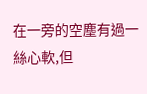在一旁的空塵有過一絲心軟,但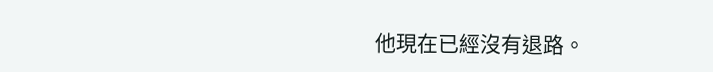他現在已經沒有退路。